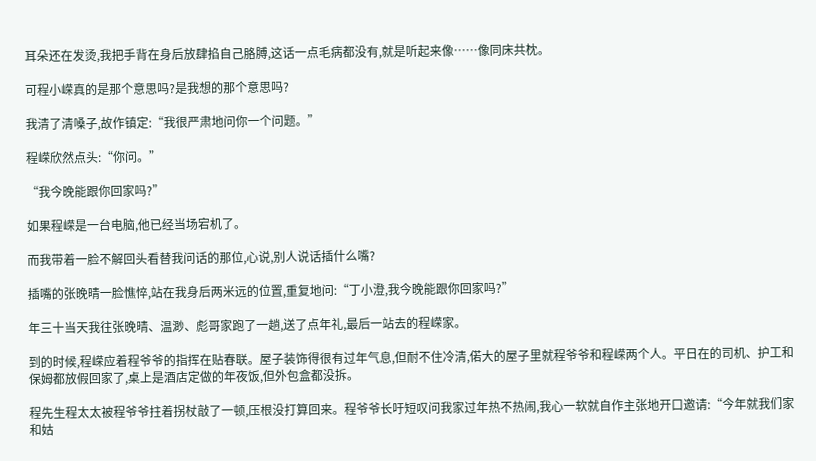耳朵还在发烫,我把手背在身后放肆掐自己胳膊,这话一点毛病都没有,就是听起来像……像同床共枕。

可程小嵘真的是那个意思吗?是我想的那个意思吗?

我清了清嗓子,故作镇定:“我很严肃地问你一个问题。”

程嵘欣然点头:“你问。”

“我今晚能跟你回家吗?”

如果程嵘是一台电脑,他已经当场宕机了。

而我带着一脸不解回头看替我问话的那位,心说,别人说话插什么嘴?

插嘴的张晚晴一脸憔悴,站在我身后两米远的位置,重复地问:“丁小澄,我今晚能跟你回家吗?”

年三十当天我往张晚晴、温渺、彪哥家跑了一趟,送了点年礼,最后一站去的程嵘家。

到的时候,程嵘应着程爷爷的指挥在贴春联。屋子装饰得很有过年气息,但耐不住冷清,偌大的屋子里就程爷爷和程嵘两个人。平日在的司机、护工和保姆都放假回家了,桌上是酒店定做的年夜饭,但外包盒都没拆。

程先生程太太被程爷爷拄着拐杖敲了一顿,压根没打算回来。程爷爷长吁短叹问我家过年热不热闹,我心一软就自作主张地开口邀请:“今年就我们家和姑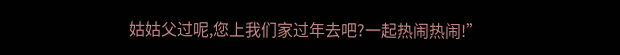姑姑父过呢,您上我们家过年去吧?一起热闹热闹!”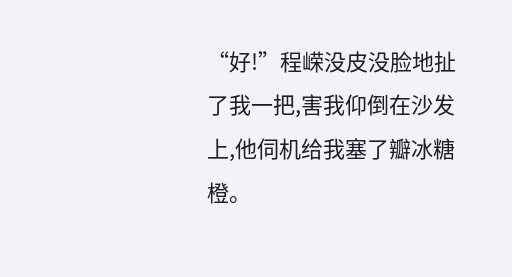“好!”程嵘没皮没脸地扯了我一把,害我仰倒在沙发上,他伺机给我塞了瓣冰糖橙。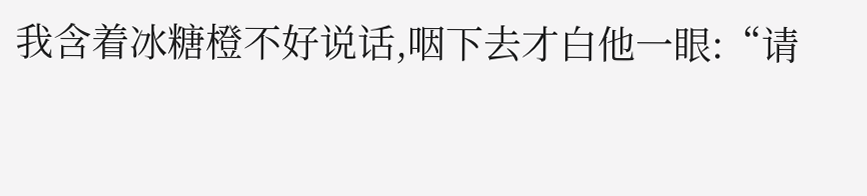我含着冰糖橙不好说话,咽下去才白他一眼:“请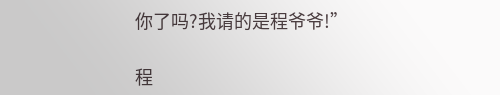你了吗?我请的是程爷爷!”

程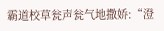霸道校草瓮声瓮气地撒娇:“澄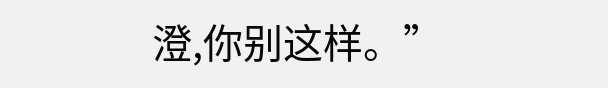澄,你别这样。”